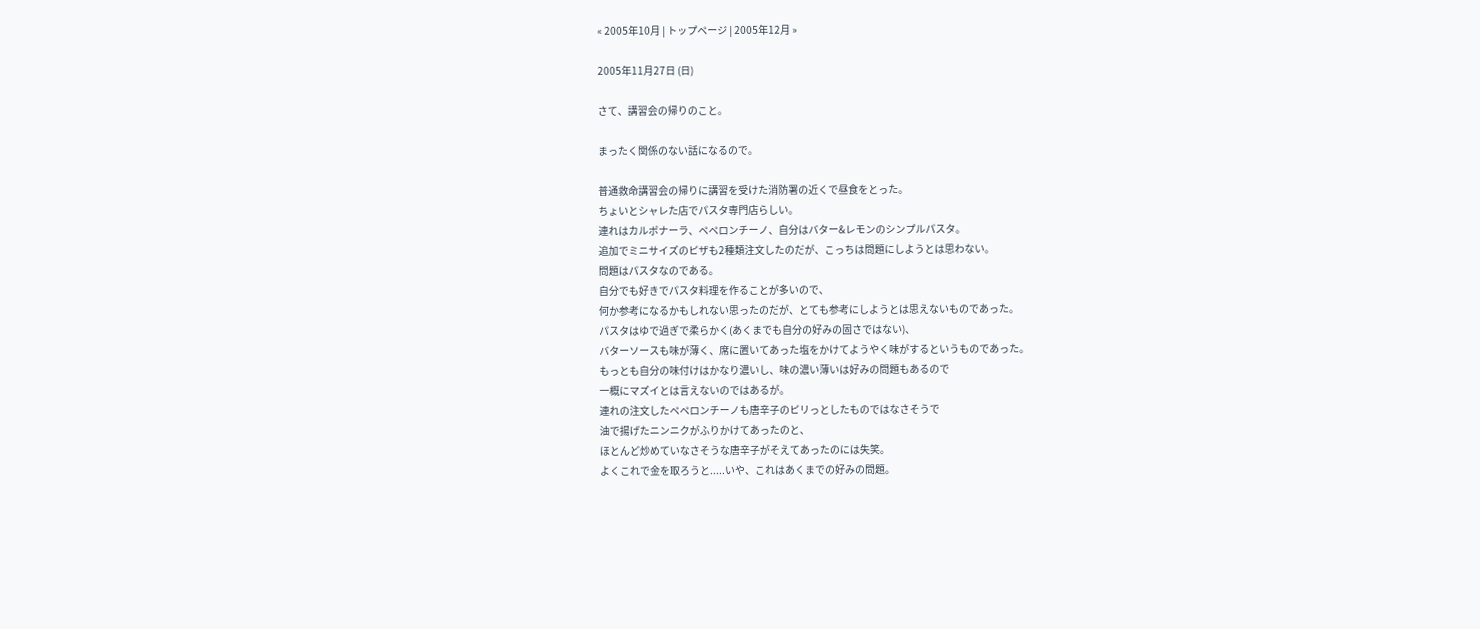« 2005年10月 | トップページ | 2005年12月 »

2005年11月27日 (日)

さて、講習会の帰りのこと。

まったく関係のない話になるので。

普通救命講習会の帰りに講習を受けた消防署の近くで昼食をとった。
ちょいとシャレた店でパスタ専門店らしい。
連れはカルボナーラ、ペペロンチーノ、自分はバター&レモンのシンプルパスタ。
追加でミニサイズのピザも2種類注文したのだが、こっちは問題にしようとは思わない。
問題はパスタなのである。
自分でも好きでパスタ料理を作ることが多いので、
何か参考になるかもしれない思ったのだが、とても参考にしようとは思えないものであった。
パスタはゆで過ぎで柔らかく(あくまでも自分の好みの固さではない)、
バターソースも味が薄く、席に置いてあった塩をかけてようやく味がするというものであった。
もっとも自分の味付けはかなり濃いし、味の濃い薄いは好みの問題もあるので
一概にマズイとは言えないのではあるが。
連れの注文したペペロンチーノも唐辛子のピリっとしたものではなさそうで
油で揚げたニンニクがふりかけてあったのと、
ほとんど炒めていなさそうな唐辛子がそえてあったのには失笑。
よくこれで金を取ろうと.....いや、これはあくまでの好みの問題。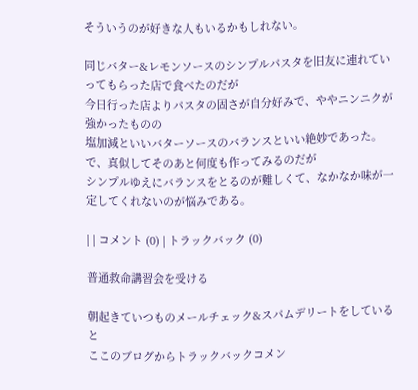そういうのが好きな人もいるかもしれない。

同じバター&レモンソースのシンプルパスタを旧友に連れていってもらった店で食べたのだが
今日行った店よりパスタの固さが自分好みで、ややニンニクが強かったものの
塩加減といいバターソースのバランスといい絶妙であった。
で、真似してそのあと何度も作ってみるのだが
シンプルゆえにバランスをとるのが難しくて、なかなか味が一定してくれないのが悩みである。

| | コメント (0) | トラックバック (0)

普通救命講習会を受ける

朝起きていつものメールチェック&スパムデリートをしていると
ここのブログからトラックバックコメン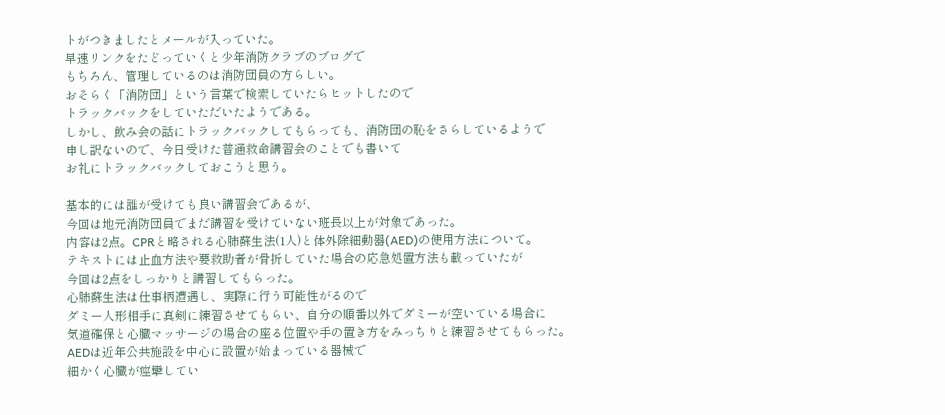トがつきましたとメールが入っていた。
早速リンクをたどっていくと少年消防クラブのブログで
もちろん、管理しているのは消防団員の方らしい。
おそらく「消防団」という言葉で検索していたらヒットしたので
トラックバックをしていただいたようである。
しかし、飲み会の話にトラックバックしてもらっても、消防団の恥をさらしているようで
申し訳ないので、今日受けた普通救命講習会のことでも書いて
お礼にトラックバックしておこうと思う。

基本的には誰が受けても良い講習会であるが、
今回は地元消防団員でまだ講習を受けていない班長以上が対象であった。
内容は2点。CPRと略される心肺蘇生法(1人)と体外除細動器(AED)の使用方法について。
テキストには止血方法や要救助者が骨折していた場合の応急処置方法も載っていたが
今回は2点をしっかりと講習してもらった。
心肺蘇生法は仕事柄遭遇し、実際に行う可能性がるので
ダミー人形相手に真剣に練習させてもらい、自分の順番以外でダミーが空いている場合に
気道確保と心臓マッサージの場合の座る位置や手の置き方をみっちりと練習させてもらった。
AEDは近年公共施設を中心に設置が始まっている器械で
細かく心臓が痙攣してい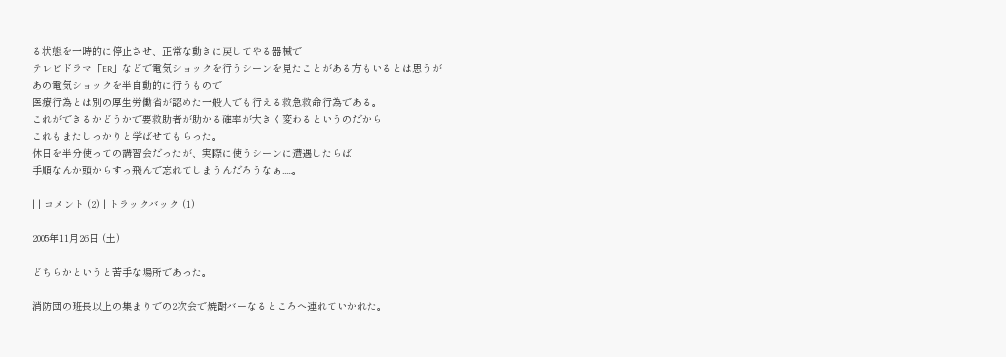る状態を一時的に停止させ、正常な動きに戻してやる器械で
テレビドラマ「ER」などで電気ショックを行うシーンを見たことがある方もいるとは思うが
あの電気ショックを半自動的に行うもので
医療行為とは別の厚生労働省が認めた一般人でも行える救急救命行為である。
これができるかどうかで要救助者が助かる確率が大きく変わるというのだから
これもまたしっかりと学ばせてもらった。
休日を半分使っての講習会だったが、実際に使うシーンに遭遇したらば
手順なんか頭からすっ飛んで忘れてしまうんだろうなぁ.....。

| | コメント (2) | トラックバック (1)

2005年11月26日 (土)

どちらかというと苦手な場所であった。

消防団の班長以上の集まりでの2次会で焼酎バーなるところへ連れていかれた。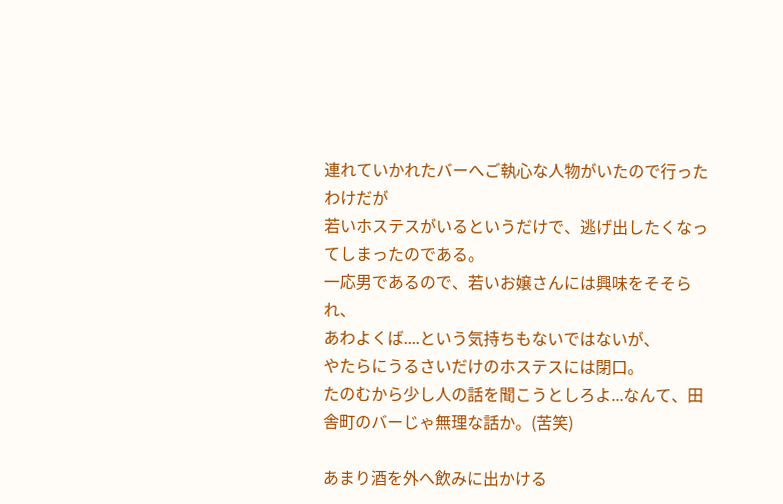連れていかれたバーへご執心な人物がいたので行ったわけだが
若いホステスがいるというだけで、逃げ出したくなってしまったのである。
一応男であるので、若いお嬢さんには興味をそそられ、
あわよくば....という気持ちもないではないが、
やたらにうるさいだけのホステスには閉口。
たのむから少し人の話を聞こうとしろよ...なんて、田舎町のバーじゃ無理な話か。(苦笑)

あまり酒を外へ飲みに出かける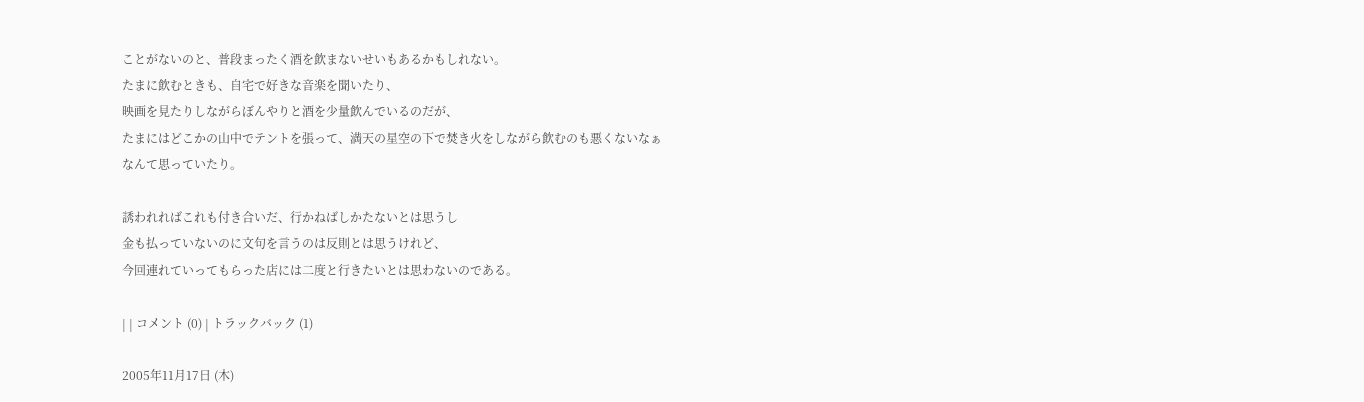ことがないのと、普段まったく酒を飲まないせいもあるかもしれない。
たまに飲むときも、自宅で好きな音楽を聞いたり、
映画を見たりしながらぼんやりと酒を少量飲んでいるのだが、
たまにはどこかの山中でテントを張って、満天の星空の下で焚き火をしながら飲むのも悪くないなぁ
なんて思っていたり。

誘われればこれも付き合いだ、行かねばしかたないとは思うし
金も払っていないのに文句を言うのは反則とは思うけれど、
今回連れていってもらった店には二度と行きたいとは思わないのである。

| | コメント (0) | トラックバック (1)

2005年11月17日 (木)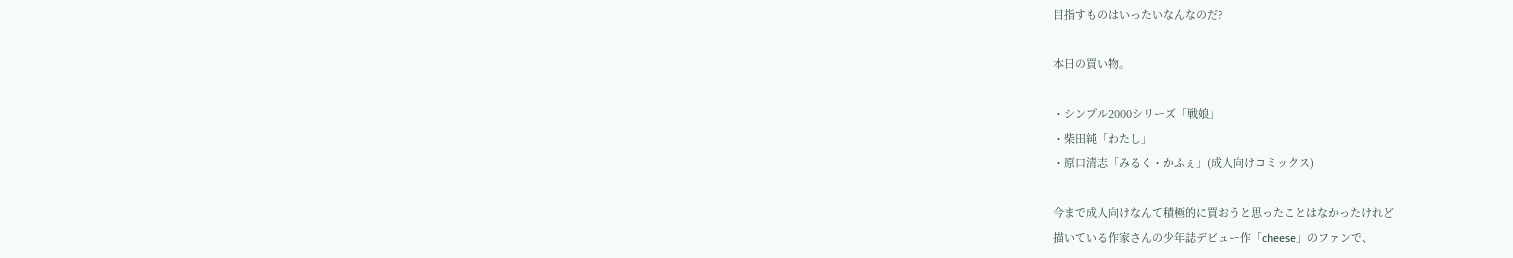目指すものはいったいなんなのだ?

本日の買い物。

・シンプル2000シリーズ「戦娘」
・柴田純「わたし」
・原口清志「みるく・かふぇ」(成人向けコミックス)

今まで成人向けなんて積極的に買おうと思ったことはなかったけれど
描いている作家さんの少年誌デビュー作「cheese」のファンで、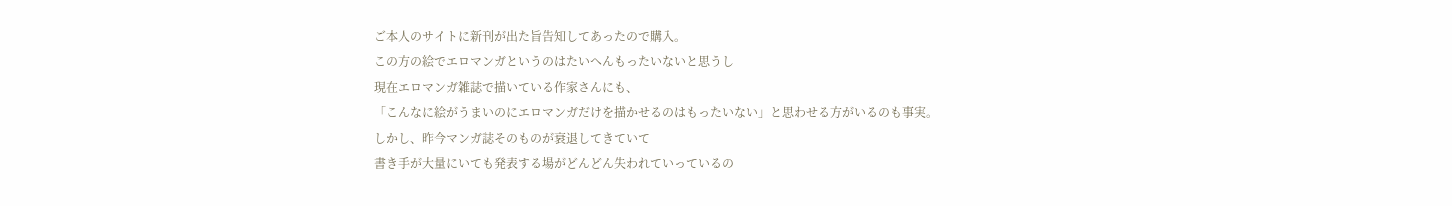ご本人のサイトに新刊が出た旨告知してあったので購入。
この方の絵でエロマンガというのはたいへんもったいないと思うし
現在エロマンガ雑誌で描いている作家さんにも、
「こんなに絵がうまいのにエロマンガだけを描かせるのはもったいない」と思わせる方がいるのも事実。
しかし、昨今マンガ誌そのものが衰退してきていて
書き手が大量にいても発表する場がどんどん失われていっているの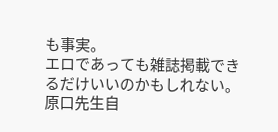も事実。
エロであっても雑誌掲載できるだけいいのかもしれない。
原口先生自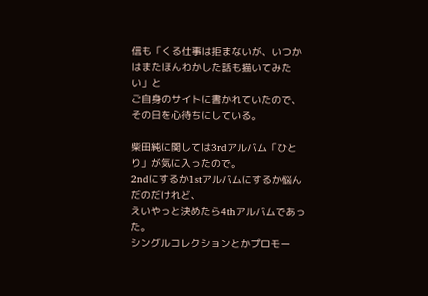信も「くる仕事は拒まないが、いつかはまたほんわかした話も描いてみたい」と
ご自身のサイトに書かれていたので、その日を心待ちにしている。

柴田純に関しては3rdアルバム「ひとり」が気に入ったので。
2ndにするか1stアルバムにするか悩んだのだけれど、
えいやっと決めたら4thアルバムであった。
シングルコレクションとかプロモー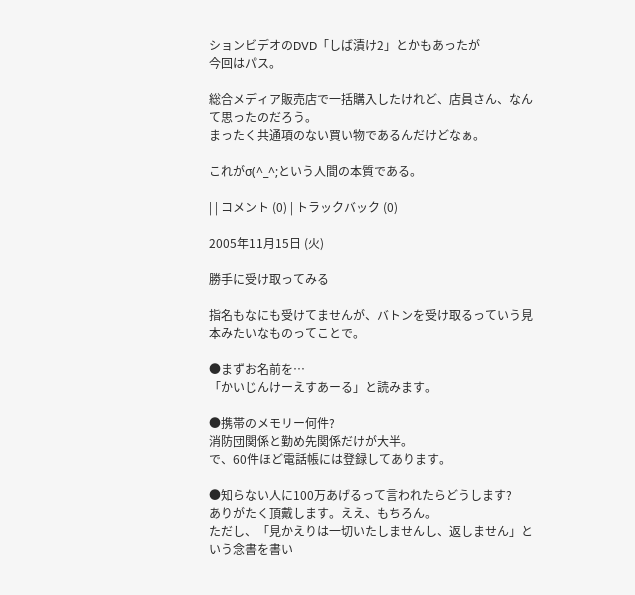ションビデオのDVD「しば漬け2」とかもあったが
今回はパス。

総合メディア販売店で一括購入したけれど、店員さん、なんて思ったのだろう。
まったく共通項のない買い物であるんだけどなぁ。

これがσ(^_^;という人間の本質である。

| | コメント (0) | トラックバック (0)

2005年11月15日 (火)

勝手に受け取ってみる

指名もなにも受けてませんが、バトンを受け取るっていう見本みたいなものってことで。

●まずお名前を…
「かいじんけーえすあーる」と読みます。

●携帯のメモリー何件?
消防団関係と勤め先関係だけが大半。
で、60件ほど電話帳には登録してあります。

●知らない人に100万あげるって言われたらどうします?
ありがたく頂戴します。ええ、もちろん。
ただし、「見かえりは一切いたしませんし、返しません」という念書を書い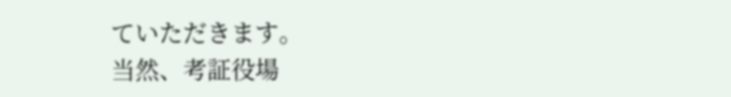ていただきます。
当然、考証役場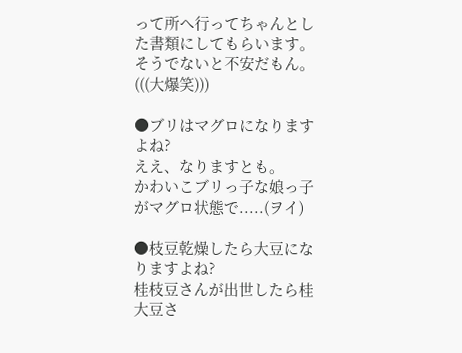って所へ行ってちゃんとした書類にしてもらいます。
そうでないと不安だもん。(((大爆笑)))

●ブリはマグロになりますよね?
ええ、なりますとも。
かわいこブリっ子な娘っ子がマグロ状態で.....(ヲイ)

●枝豆乾燥したら大豆になりますよね?
桂枝豆さんが出世したら桂大豆さ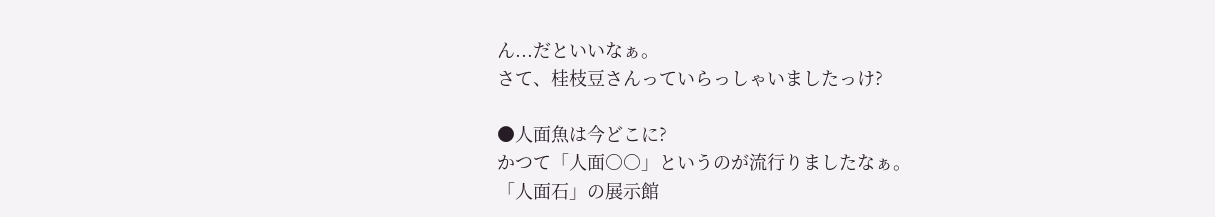ん...だといいなぁ。
さて、桂枝豆さんっていらっしゃいましたっけ?

●人面魚は今どこに?
かつて「人面○○」というのが流行りましたなぁ。
「人面石」の展示館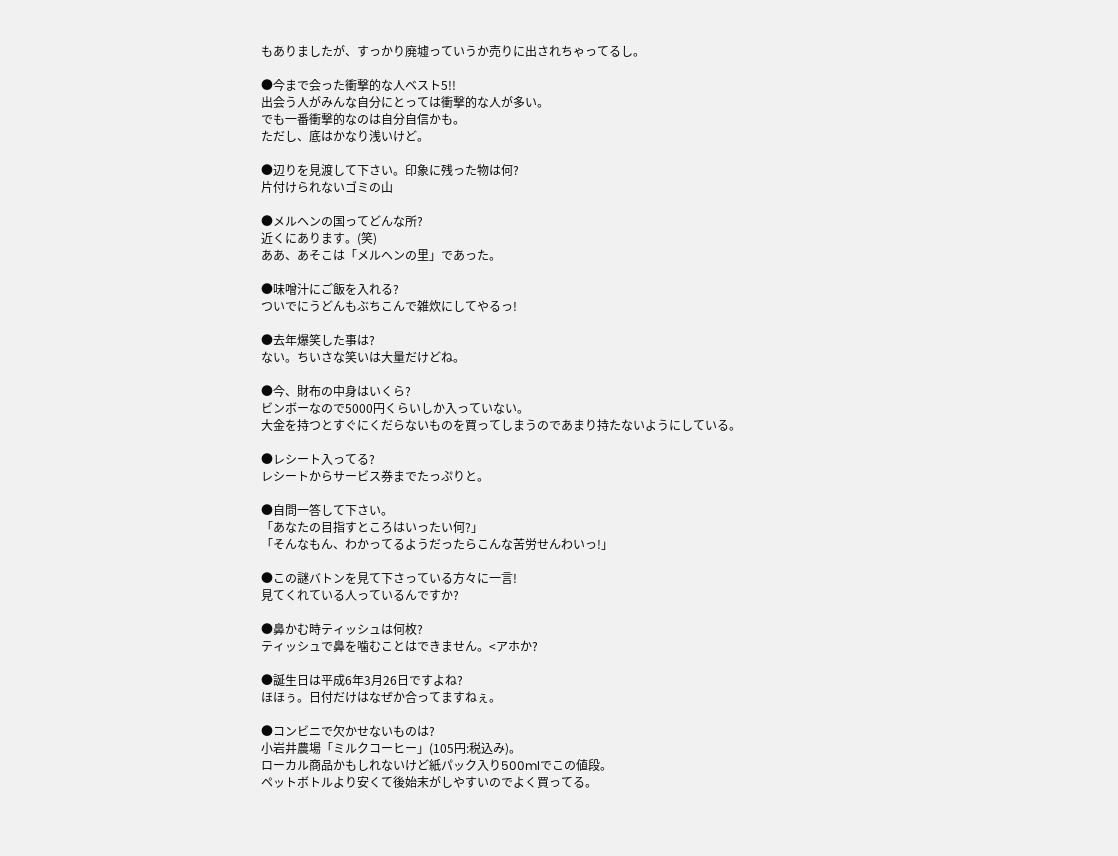もありましたが、すっかり廃墟っていうか売りに出されちゃってるし。

●今まで会った衝撃的な人ベスト5!!
出会う人がみんな自分にとっては衝撃的な人が多い。
でも一番衝撃的なのは自分自信かも。
ただし、底はかなり浅いけど。

●辺りを見渡して下さい。印象に残った物は何?
片付けられないゴミの山

●メルヘンの国ってどんな所?
近くにあります。(笑)
ああ、あそこは「メルヘンの里」であった。

●味噌汁にご飯を入れる?
ついでにうどんもぶちこんで雑炊にしてやるっ!

●去年爆笑した事は?
ない。ちいさな笑いは大量だけどね。

●今、財布の中身はいくら?
ビンボーなので5000円くらいしか入っていない。
大金を持つとすぐにくだらないものを買ってしまうのであまり持たないようにしている。

●レシート入ってる?
レシートからサービス券までたっぷりと。

●自問一答して下さい。
「あなたの目指すところはいったい何?」
「そんなもん、わかってるようだったらこんな苦労せんわいっ!」

●この謎バトンを見て下さっている方々に一言!
見てくれている人っているんですか?

●鼻かむ時ティッシュは何枚?
ティッシュで鼻を噛むことはできません。<アホか?

●誕生日は平成6年3月26日ですよね?
ほほぅ。日付だけはなぜか合ってますねぇ。

●コンビニで欠かせないものは?
小岩井農場「ミルクコーヒー」(105円:税込み)。
ローカル商品かもしれないけど紙パック入り500mlでこの値段。
ペットボトルより安くて後始末がしやすいのでよく買ってる。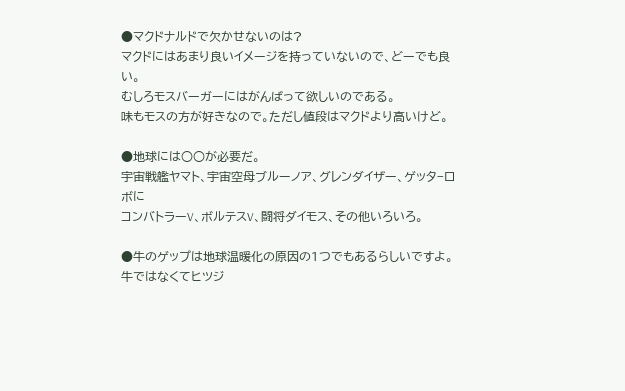●マクドナルドで欠かせないのは?
マクドにはあまり良いイメージを持っていないので、どーでも良い。
むしろモスバーガーにはがんばって欲しいのである。
味もモスの方が好きなので。ただし値段はマクドより高いけど。

●地球には○○が必要だ。
宇宙戦艦ヤマト、宇宙空母ブルーノア、グレンダイザー、ゲッタ−ロボに
コンバトラーV、ボルテスV、闘将ダイモス、その他いろいろ。

●牛のゲップは地球温暖化の原因の1つでもあるらしいですよ。
牛ではなくてヒツジ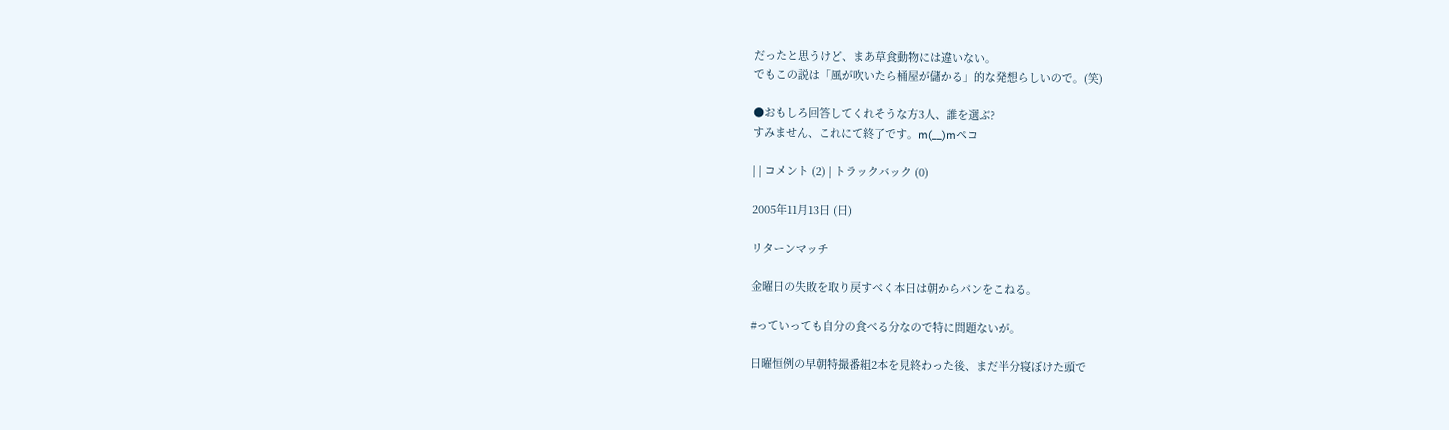だったと思うけど、まあ草食動物には違いない。
でもこの説は「風が吹いたら桶屋が儲かる」的な発想らしいので。(笑)

●おもしろ回答してくれそうな方3人、誰を選ぶ?
すみません、これにて終了です。m(__)mペコ

| | コメント (2) | トラックバック (0)

2005年11月13日 (日)

リターンマッチ

金曜日の失敗を取り戻すべく本日は朝からパンをこねる。

#っていっても自分の食べる分なので特に問題ないが。

日曜恒例の早朝特撮番組2本を見終わった後、まだ半分寝ぼけた頭で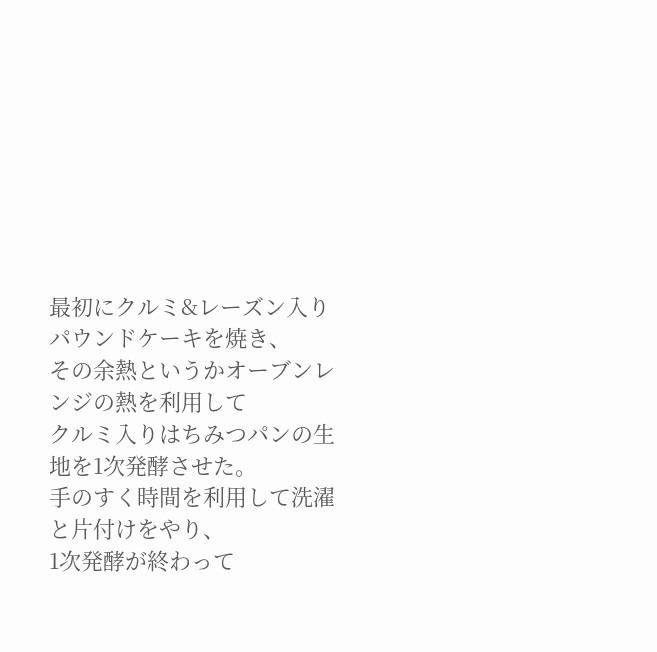最初にクルミ&レーズン入りパウンドケーキを焼き、
その余熱というかオーブンレンジの熱を利用して
クルミ入りはちみつパンの生地を1次発酵させた。
手のすく時間を利用して洗濯と片付けをやり、
1次発酵が終わって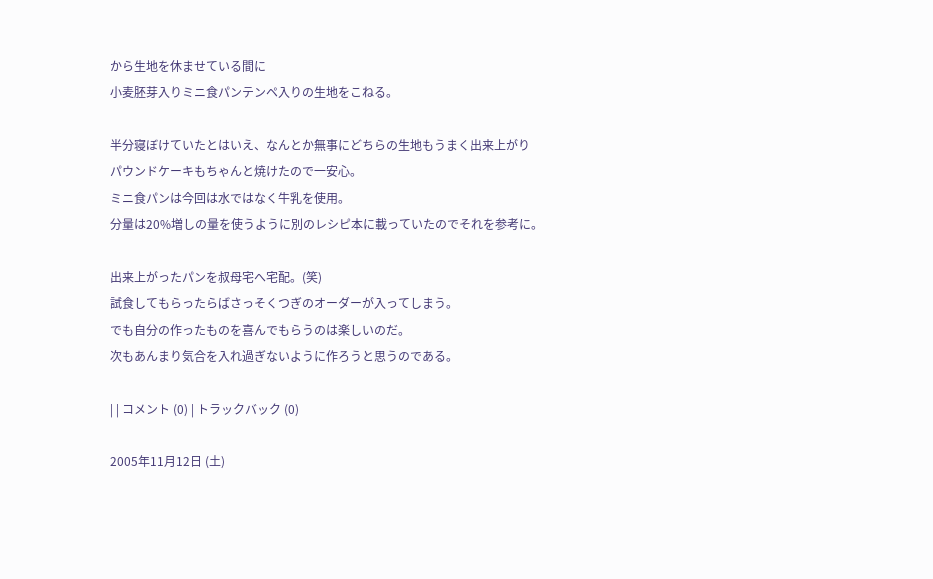から生地を休ませている間に
小麦胚芽入りミニ食パンテンペ入りの生地をこねる。

半分寝ぼけていたとはいえ、なんとか無事にどちらの生地もうまく出来上がり
パウンドケーキもちゃんと焼けたので一安心。
ミニ食パンは今回は水ではなく牛乳を使用。
分量は20%増しの量を使うように別のレシピ本に載っていたのでそれを参考に。

出来上がったパンを叔母宅へ宅配。(笑)
試食してもらったらばさっそくつぎのオーダーが入ってしまう。
でも自分の作ったものを喜んでもらうのは楽しいのだ。
次もあんまり気合を入れ過ぎないように作ろうと思うのである。

| | コメント (0) | トラックバック (0)

2005年11月12日 (土)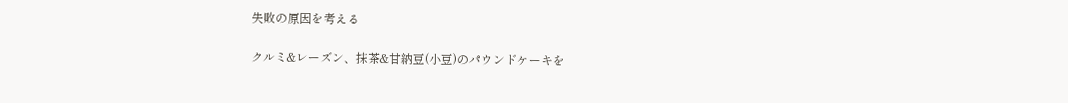失敗の原因を考える

クルミ&レーズン、抹茶&甘納豆(小豆)のパウンドケーキを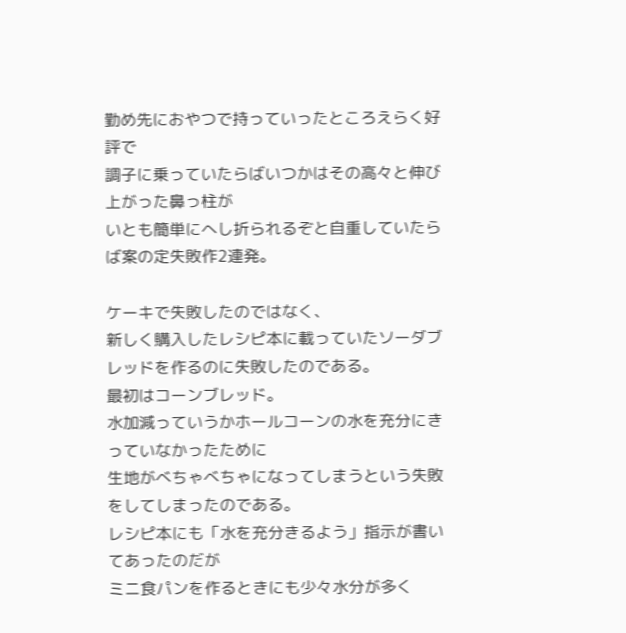勤め先におやつで持っていったところえらく好評で
調子に乗っていたらばいつかはその高々と伸び上がった鼻っ柱が
いとも簡単にへし折られるぞと自重していたらば案の定失敗作2連発。

ケーキで失敗したのではなく、
新しく購入したレシピ本に載っていたソーダブレッドを作るのに失敗したのである。
最初はコーンブレッド。
水加減っていうかホールコーンの水を充分にきっていなかったために
生地がべちゃべちゃになってしまうという失敗をしてしまったのである。
レシピ本にも「水を充分きるよう」指示が書いてあったのだが
ミニ食パンを作るときにも少々水分が多く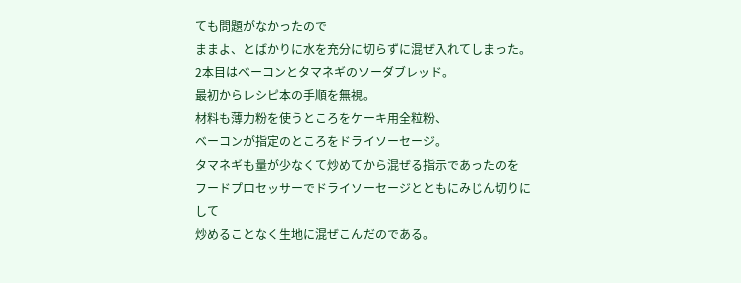ても問題がなかったので
ままよ、とばかりに水を充分に切らずに混ぜ入れてしまった。
2本目はベーコンとタマネギのソーダブレッド。
最初からレシピ本の手順を無視。
材料も薄力粉を使うところをケーキ用全粒粉、
ベーコンが指定のところをドライソーセージ。
タマネギも量が少なくて炒めてから混ぜる指示であったのを
フードプロセッサーでドライソーセージとともにみじん切りにして
炒めることなく生地に混ぜこんだのである。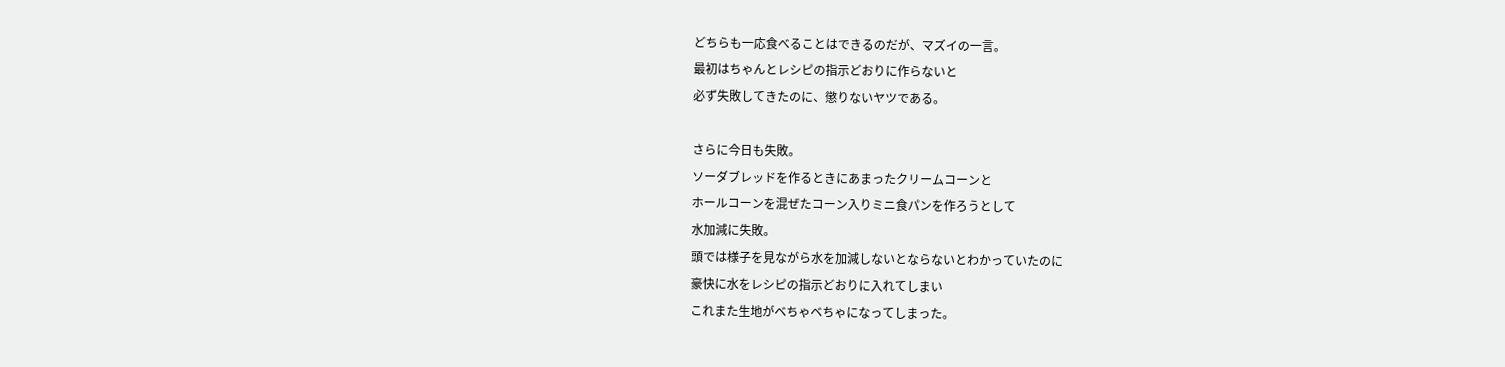どちらも一応食べることはできるのだが、マズイの一言。
最初はちゃんとレシピの指示どおりに作らないと
必ず失敗してきたのに、懲りないヤツである。

さらに今日も失敗。
ソーダブレッドを作るときにあまったクリームコーンと
ホールコーンを混ぜたコーン入りミニ食パンを作ろうとして
水加減に失敗。
頭では様子を見ながら水を加減しないとならないとわかっていたのに
豪快に水をレシピの指示どおりに入れてしまい
これまた生地がベちゃベちゃになってしまった。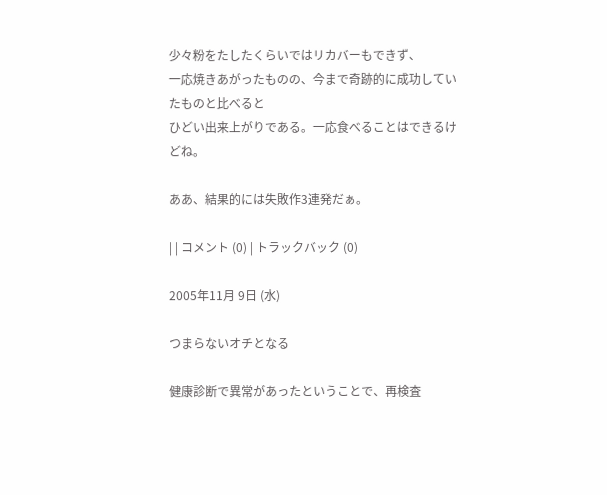少々粉をたしたくらいではリカバーもできず、
一応焼きあがったものの、今まで奇跡的に成功していたものと比べると
ひどい出来上がりである。一応食べることはできるけどね。

ああ、結果的には失敗作3連発だぁ。

| | コメント (0) | トラックバック (0)

2005年11月 9日 (水)

つまらないオチとなる

健康診断で異常があったということで、再検査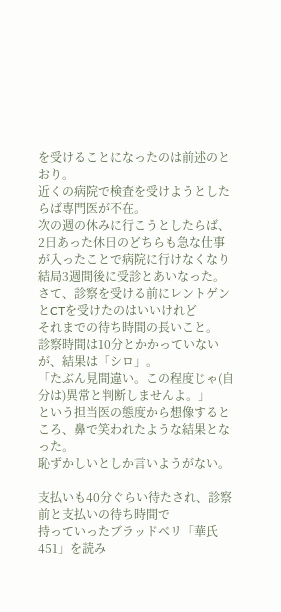を受けることになったのは前述のとおり。
近くの病院で検査を受けようとしたらば専門医が不在。
次の週の休みに行こうとしたらば、
2日あった休日のどちらも急な仕事が入ったことで病院に行けなくなり
結局3週間後に受診とあいなった。
さて、診察を受ける前にレントゲンとCTを受けたのはいいけれど
それまでの待ち時間の長いこと。
診察時間は10分とかかっていないが、結果は「シロ」。
「たぶん見間違い。この程度じゃ(自分は)異常と判断しませんよ。」
という担当医の態度から想像するところ、鼻で笑われたような結果となった。
恥ずかしいとしか言いようがない。

支払いも40分ぐらい待たされ、診察前と支払いの待ち時間で
持っていったブラッドベリ「華氏451」を読み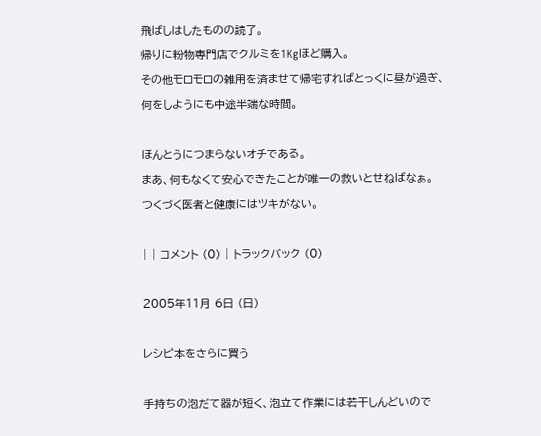飛ばしはしたものの読了。
帰りに粉物専門店でクルミを1Kgほど購入。
その他モロモロの雑用を済ませて帰宅すればとっくに昼が過ぎ、
何をしようにも中途半端な時間。

ほんとうにつまらないオチである。
まあ、何もなくて安心できたことが唯一の救いとせねばなぁ。
つくづく医者と健康にはツキがない。

| | コメント (0) | トラックバック (0)

2005年11月 6日 (日)

レシピ本をさらに買う

手持ちの泡だて器が短く、泡立て作業には若干しんどいので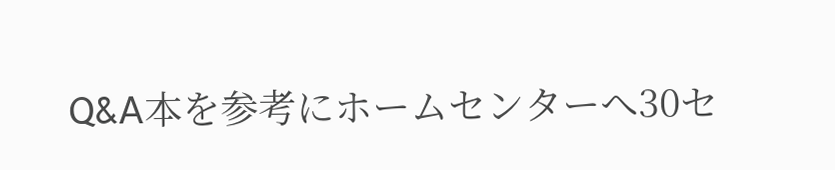Q&A本を参考にホームセンターへ30セ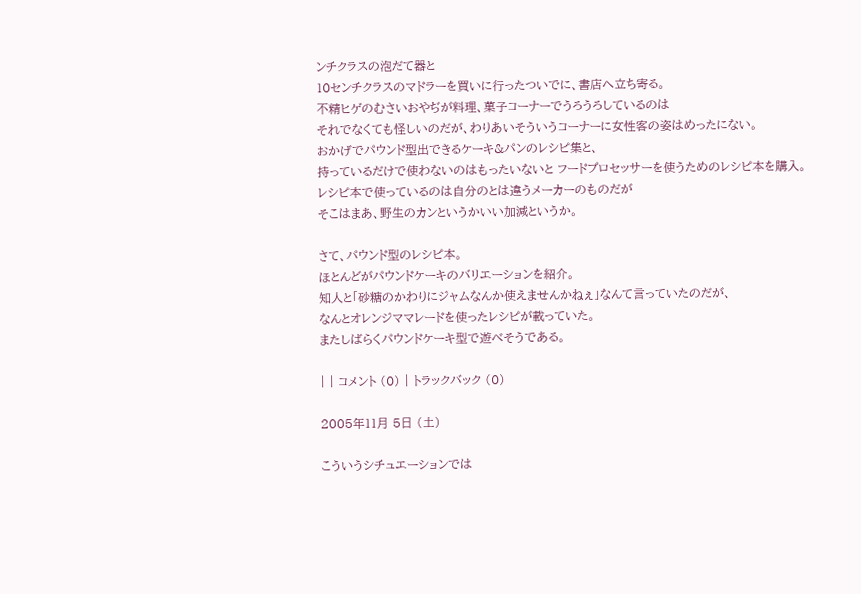ンチクラスの泡だて器と
10センチクラスのマドラーを買いに行ったついでに、書店へ立ち寄る。
不精ヒゲのむさいおやぢが料理、菓子コーナーでうろうろしているのは
それでなくても怪しいのだが、わりあいそういうコーナーに女性客の姿はめったにない。
おかげでパウンド型出できるケーキ&パンのレシピ集と、
持っているだけで使わないのはもったいないと フードプロセッサーを使うためのレシピ本を購入。
レシピ本で使っているのは自分のとは違うメーカーのものだが
そこはまあ、野生のカンというかいい加減というか。

さて、パウンド型のレシピ本。
ほとんどがパウンドケーキのバリエーションを紹介。
知人と「砂糖のかわりにジャムなんか使えませんかねぇ」なんて言っていたのだが、
なんとオレンジママレードを使ったレシピが載っていた。
またしばらくパウンドケーキ型で遊べそうである。

| | コメント (0) | トラックバック (0)

2005年11月 5日 (土)

こういうシチュエーションでは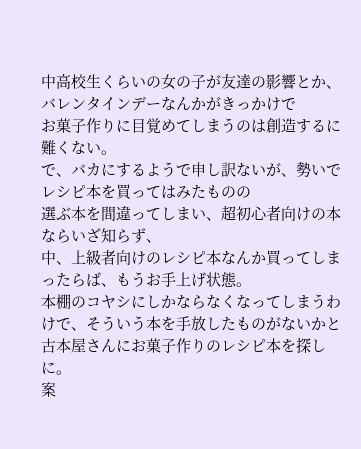中高校生くらいの女の子が友達の影響とか、バレンタインデーなんかがきっかけで
お菓子作りに目覚めてしまうのは創造するに難くない。
で、バカにするようで申し訳ないが、勢いでレシピ本を買ってはみたものの
選ぶ本を間違ってしまい、超初心者向けの本ならいざ知らず、
中、上級者向けのレシピ本なんか買ってしまったらば、もうお手上げ状態。
本棚のコヤシにしかならなくなってしまうわけで、そういう本を手放したものがないかと
古本屋さんにお菓子作りのレシピ本を探しに。
案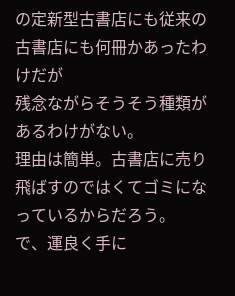の定新型古書店にも従来の古書店にも何冊かあったわけだが
残念ながらそうそう種類があるわけがない。
理由は簡単。古書店に売り飛ばすのではくてゴミになっているからだろう。
で、運良く手に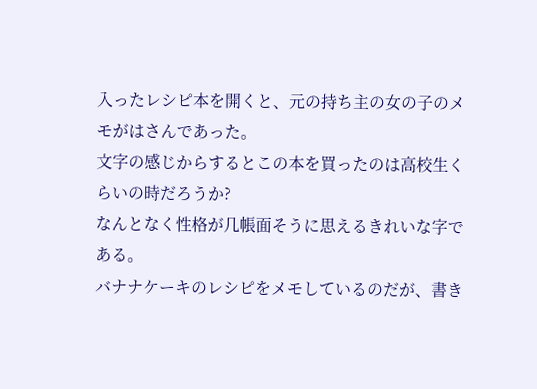入ったレシピ本を開くと、元の持ち主の女の子のメモがはさんであった。
文字の感じからするとこの本を買ったのは高校生くらいの時だろうか?
なんとなく性格が几帳面そうに思えるきれいな字である。
バナナケーキのレシピをメモしているのだが、書き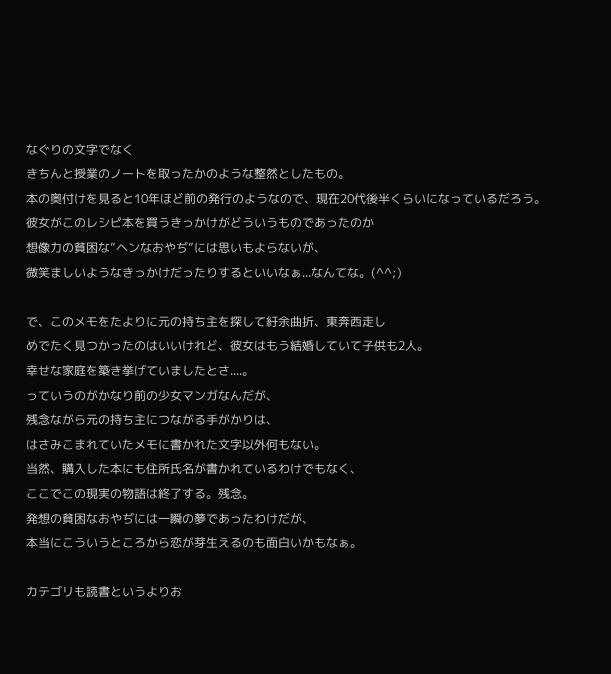なぐりの文字でなく
きちんと授業のノートを取ったかのような整然としたもの。
本の奥付けを見ると10年ほど前の発行のようなので、現在20代後半くらいになっているだろう。
彼女がこのレシピ本を買うきっかけがどういうものであったのか
想像力の貧困な”ヘンなおやぢ”には思いもよらないが、
微笑ましいようなきっかけだったりするといいなぁ...なんてな。(^^;)

で、このメモをたよりに元の持ち主を探して紆余曲折、東奔西走し
めでたく見つかったのはいいけれど、彼女はもう結婚していて子供も2人。
幸せな家庭を築き挙げていましたとさ....。
っていうのがかなり前の少女マンガなんだが、
残念ながら元の持ち主につながる手がかりは、
はさみこまれていたメモに書かれた文字以外何もない。
当然、購入した本にも住所氏名が書かれているわけでもなく、
ここでこの現実の物語は終了する。残念。
発想の貧困なおやぢには一瞬の夢であったわけだが、
本当にこういうところから恋が芽生えるのも面白いかもなぁ。

カテゴリも読書というよりお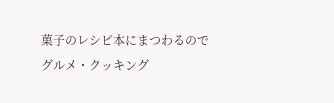菓子のレシピ本にまつわるので
グルメ・クッキング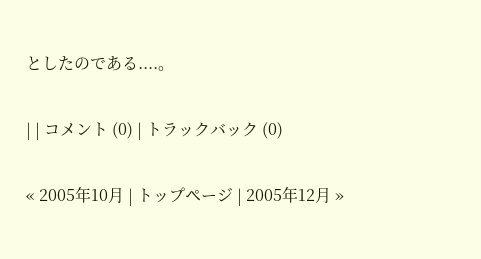としたのである....。

| | コメント (0) | トラックバック (0)

« 2005年10月 | トップページ | 2005年12月 »